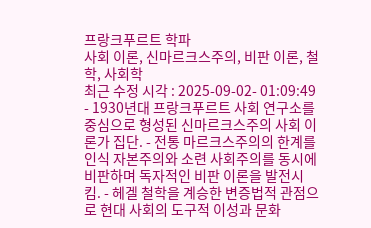프랑크푸르트 학파
사회 이론, 신마르크스주의, 비판 이론, 철학, 사회학
최근 수정 시각 : 2025-09-02- 01:09:49
- 1930년대 프랑크푸르트 사회 연구소를 중심으로 형성된 신마르크스주의 사회 이론가 집단. - 전통 마르크스주의의 한계를 인식 자본주의와 소련 사회주의를 동시에 비판하며 독자적인 비판 이론을 발전시킴. - 헤겔 철학을 계승한 변증법적 관점으로 현대 사회의 도구적 이성과 문화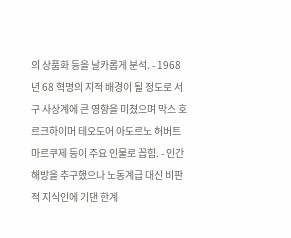의 상품화 등을 날카롭게 분석. - 1968년 68 혁명의 지적 배경이 될 정도로 서구 사상계에 큰 영향을 미쳤으며 막스 호르크하이머 테오도어 아도르노 허버트 마르쿠제 등이 주요 인물로 꼽힘. - 인간 해방을 추구했으나 노동계급 대신 비판적 지식인에 기댄 한계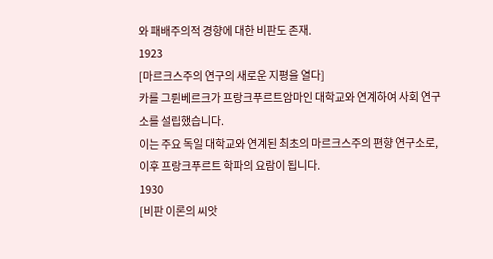와 패배주의적 경향에 대한 비판도 존재.
1923
[마르크스주의 연구의 새로운 지평을 열다]
카를 그륀베르크가 프랑크푸르트암마인 대학교와 연계하여 사회 연구소를 설립했습니다.
이는 주요 독일 대학교와 연계된 최초의 마르크스주의 편향 연구소로, 이후 프랑크푸르트 학파의 요람이 됩니다.
1930
[비판 이론의 씨앗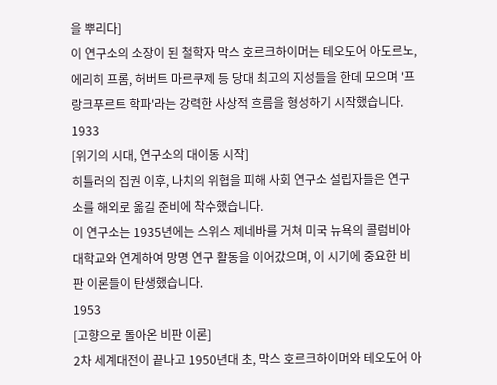을 뿌리다]
이 연구소의 소장이 된 철학자 막스 호르크하이머는 테오도어 아도르노, 에리히 프롬, 허버트 마르쿠제 등 당대 최고의 지성들을 한데 모으며 '프랑크푸르트 학파'라는 강력한 사상적 흐름을 형성하기 시작했습니다.
1933
[위기의 시대, 연구소의 대이동 시작]
히틀러의 집권 이후, 나치의 위협을 피해 사회 연구소 설립자들은 연구소를 해외로 옮길 준비에 착수했습니다.
이 연구소는 1935년에는 스위스 제네바를 거쳐 미국 뉴욕의 콜럼비아 대학교와 연계하여 망명 연구 활동을 이어갔으며, 이 시기에 중요한 비판 이론들이 탄생했습니다.
1953
[고향으로 돌아온 비판 이론]
2차 세계대전이 끝나고 1950년대 초, 막스 호르크하이머와 테오도어 아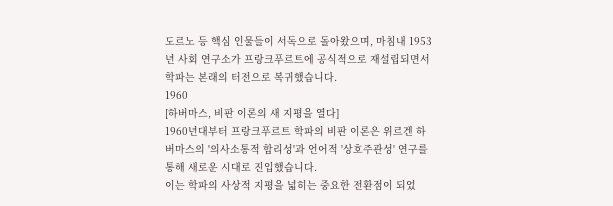도르노 등 핵심 인물들이 서독으로 돌아왔으며, 마침내 1953년 사회 연구소가 프랑크푸르트에 공식적으로 재설립되면서 학파는 본래의 터전으로 복귀했습니다.
1960
[하버마스, 비판 이론의 새 지평을 열다]
1960년대부터 프랑크푸르트 학파의 비판 이론은 위르겐 하버마스의 '의사소통적 합리성'과 언어적 '상호주관성' 연구를 통해 새로운 시대로 진입했습니다.
이는 학파의 사상적 지평을 넓히는 중요한 전환점이 되었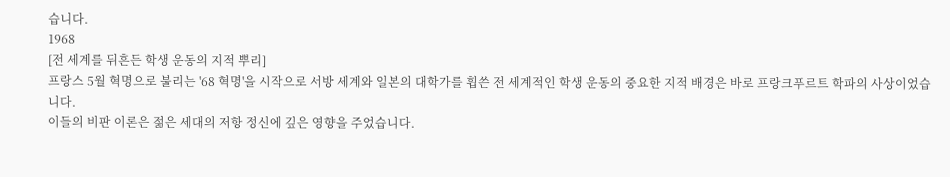습니다.
1968
[전 세계를 뒤흔든 학생 운동의 지적 뿌리]
프랑스 5월 혁명으로 불리는 '68 혁명'을 시작으로 서방 세계와 일본의 대학가를 휩쓴 전 세계적인 학생 운동의 중요한 지적 배경은 바로 프랑크푸르트 학파의 사상이었습니다.
이들의 비판 이론은 젊은 세대의 저항 정신에 깊은 영향을 주었습니다.